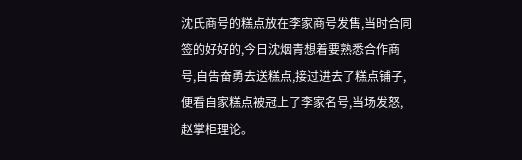沈氏商号的糕点放在李家商号发售,当时合同签的好好的,今日沈烟青想着要熟悉合作商号,自告奋勇去送糕点,接过进去了糕点铺子,便看自家糕点被冠上了李家名号,当场发怒,赵掌柜理论。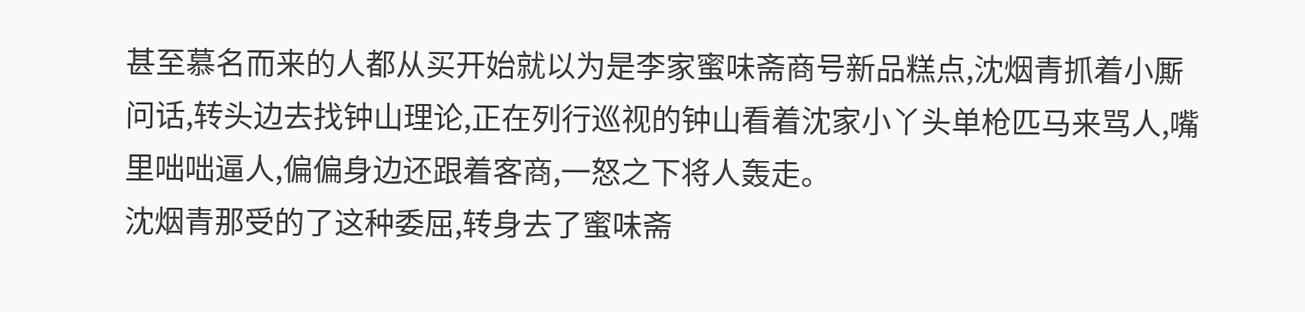甚至慕名而来的人都从买开始就以为是李家蜜味斋商号新品糕点,沈烟青抓着小厮问话,转头边去找钟山理论,正在列行巡视的钟山看着沈家小丫头单枪匹马来骂人,嘴里咄咄逼人,偏偏身边还跟着客商,一怒之下将人轰走。
沈烟青那受的了这种委屈,转身去了蜜味斋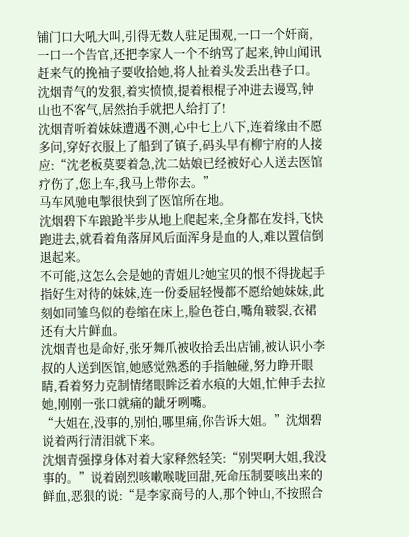铺门口大吼大叫,引得无数人驻足围观,一口一个奸商,一口一个告官,还把李家人一个不纳骂了起来,钟山闻讯赶来气的挽袖子要收拾她,将人扯着头发丢出巷子口。
沈烟青气的发狠,着实愤愤,提着根棍子冲进去谩骂,钟山也不客气,居然抬手就把人给打了!
沈烟青听着妹妹遭遇不测,心中七上八下,连着缘由不愿多问,穿好衣服上了船到了镇子,码头早有柳宁府的人接应:“沈老板莫要着急,沈二姑娘已经被好心人送去医馆疗伤了,您上车,我马上带你去。”
马车风驰电掣很快到了医馆所在地。
沈烟碧下车踉跄半步从地上爬起来,全身都在发抖,飞快跑进去,就看着角落屏风后面浑身是血的人,难以置信倒退起来。
不可能,这怎么会是她的青姐儿?她宝贝的恨不得拢起手指好生对待的妹妹,连一份委屈轻慢都不愿给她妹妹,此刻如同雏鸟似的卷缩在床上,脸色苍白,嘴角皲裂,衣裙还有大片鲜血。
沈烟青也是命好,张牙舞爪被收拾丢出店铺,被认识小李叔的人送到医馆,她感觉熟悉的手指触碰,努力睁开眼睛,看着努力克制情绪眼眸泛着水痕的大姐,忙伸手去拉她,刚刚一张口就痛的龇牙咧嘴。
“大姐在,没事的,别怕,哪里痛,你告诉大姐。”沈烟碧说着两行清泪就下来。
沈烟青强撑身体对着大家释然轻笑:“别哭啊大姐,我没事的。”说着剧烈咳嗽喉咙回甜,死命压制要咳出来的鲜血,恶狠的说:“是李家商号的人,那个钟山,不按照合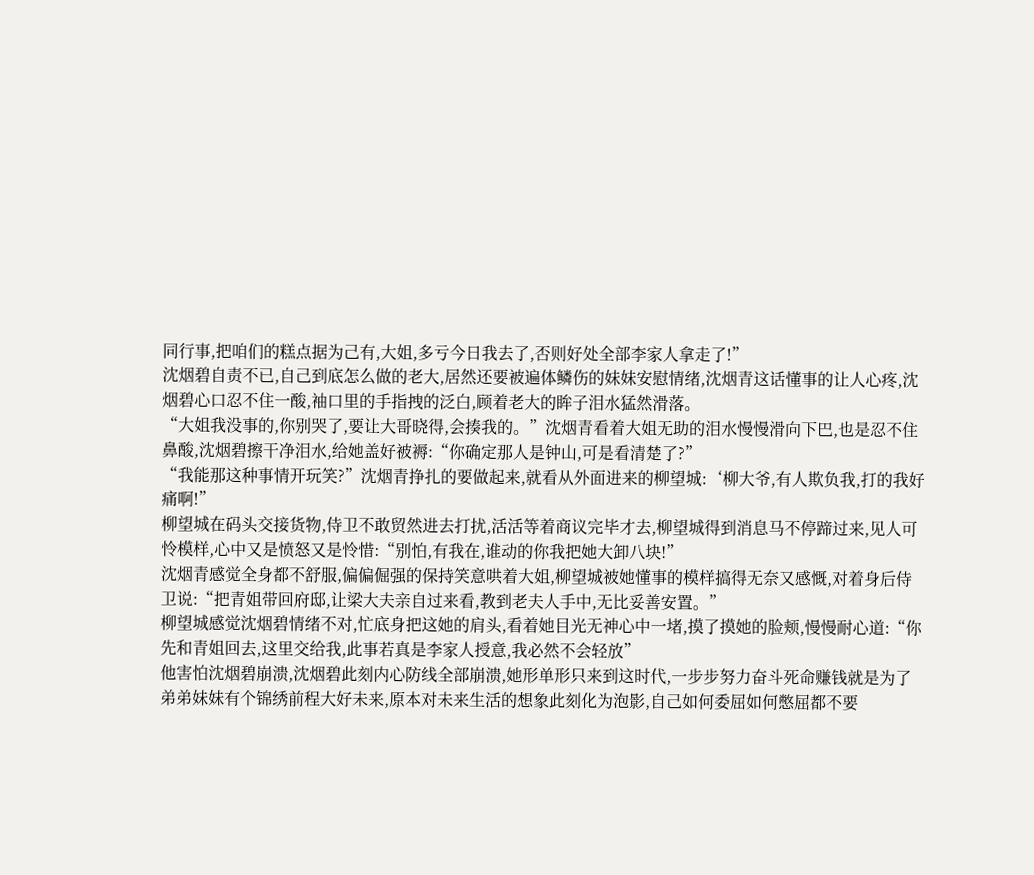同行事,把咱们的糕点据为己有,大姐,多亏今日我去了,否则好处全部李家人拿走了!”
沈烟碧自责不已,自己到底怎么做的老大,居然还要被遍体鳞伤的妹妹安慰情绪,沈烟青这话懂事的让人心疼,沈烟碧心口忍不住一酸,袖口里的手指拽的泛白,顾着老大的眸子泪水猛然滑落。
“大姐我没事的,你别哭了,要让大哥晓得,会揍我的。”沈烟青看着大姐无助的泪水慢慢滑向下巴,也是忍不住鼻酸,沈烟碧擦干净泪水,给她盖好被褥:“你确定那人是钟山,可是看清楚了?”
“我能那这种事情开玩笑?”沈烟青挣扎的要做起来,就看从外面进来的柳望城:‘柳大爷,有人欺负我,打的我好痛啊!”
柳望城在码头交接货物,侍卫不敢贸然进去打扰,活活等着商议完毕才去,柳望城得到消息马不停蹄过来,见人可怜模样,心中又是愤怒又是怜惜:“别怕,有我在,谁动的你我把她大卸八块!”
沈烟青感觉全身都不舒服,偏偏倔强的保持笑意哄着大姐,柳望城被她懂事的模样搞得无奈又感慨,对着身后侍卫说:“把青姐带回府邸,让梁大夫亲自过来看,教到老夫人手中,无比妥善安置。”
柳望城感觉沈烟碧情绪不对,忙底身把这她的肩头,看着她目光无神心中一堵,摸了摸她的脸颊,慢慢耐心道:“你先和青姐回去,这里交给我,此事若真是李家人授意,我必然不会轻放”
他害怕沈烟碧崩溃,沈烟碧此刻内心防线全部崩溃,她形单形只来到这时代,一步步努力奋斗死命赚钱就是为了弟弟妹妹有个锦绣前程大好未来,原本对未来生活的想象此刻化为泡影,自己如何委屈如何憋屈都不要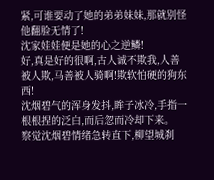紧,可谁要动了她的弟弟妹妹,那就别怪他翻脸无情了!
沈家娃娃便是她的心之逆鳞!
好,真是好的很啊,古人诚不欺我,人善被人欺,马善被人骑啊!欺软怕硬的狗东西!
沈烟碧气的浑身发抖,眸子冰冷,手指一根根捏的泛白,而后忽而冷却下来。
察觉沈烟碧情绪急转直下,柳望城刹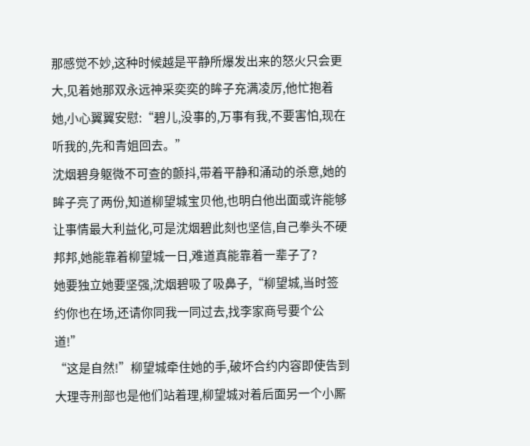那感觉不妙,这种时候越是平静所爆发出来的怒火只会更大,见着她那双永远神采奕奕的眸子充满凌厉,他忙抱着她,小心翼翼安慰:“碧儿,没事的,万事有我,不要害怕,现在听我的,先和青姐回去。”
沈烟碧身躯微不可查的颤抖,带着平静和涌动的杀意,她的眸子亮了两份,知道柳望城宝贝他,也明白他出面或许能够让事情最大利益化,可是沈烟碧此刻也坚信,自己拳头不硬邦邦,她能靠着柳望城一日,难道真能靠着一辈子了?
她要独立她要坚强,沈烟碧吸了吸鼻子,“柳望城,当时签约你也在场,还请你同我一同过去,找李家商号要个公道!”
“这是自然!”柳望城牵住她的手,破坏合约内容即使告到大理寺刑部也是他们站着理,柳望城对着后面另一个小厮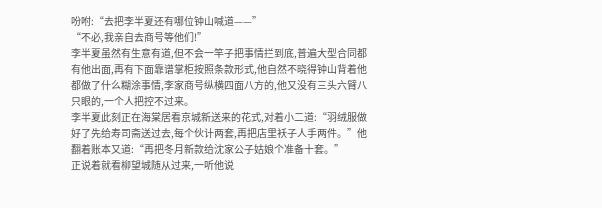吩咐:“去把李半夏还有哪位钟山喊道——”
“不必,我亲自去商号等他们!”
李半夏虽然有生意有道,但不会一竿子把事情拦到底,普遍大型合同都有他出面,再有下面靠谱掌柜按照条款形式,他自然不晓得钟山背着他都做了什么糊涂事情,李家商号纵横四面八方的,他又没有三头六臂八只眼的,一个人把控不过来。
李半夏此刻正在海棠居看京城新送来的花式,对着小二道:“羽绒服做好了先给寿司斋送过去,每个伙计两套,再把店里袄子人手两件。”他翻着账本又道:“再把冬月新款给沈家公子姑娘个准备十套。”
正说着就看柳望城随从过来,一听他说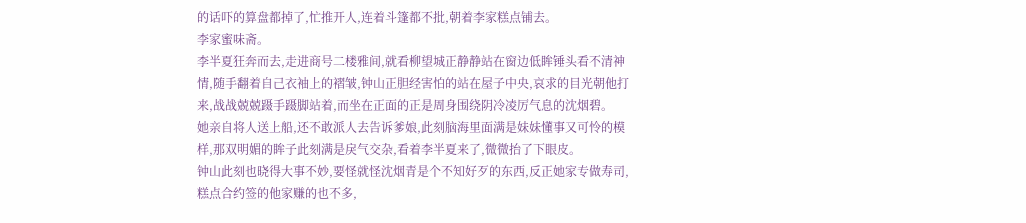的话吓的算盘都掉了,忙推开人,连着斗篷都不批,朝着李家糕点铺去。
李家蜜味斋。
李半夏狂奔而去,走进商号二楼雅间,就看柳望城正静静站在窗边低眸锤头看不清神情,随手翻着自己衣袖上的褶皱,钟山正胆经害怕的站在屋子中央,哀求的目光朝他打来,战战兢兢蹑手蹑脚站着,而坐在正面的正是周身围绕阴冷凌厉气息的沈烟碧。
她亲自将人送上船,还不敢派人去告诉爹娘,此刻脑海里面满是妹妹懂事又可怜的模样,那双明媚的眸子此刻满是戾气交杂,看着李半夏来了,微微抬了下眼皮。
钟山此刻也晓得大事不妙,要怪就怪沈烟青是个不知好歹的东西,反正她家专做寿司,糕点合约签的他家赚的也不多,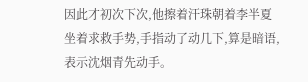因此才初次下次,他擦着汗珠朝着李半夏坐着求救手势,手指动了动几下,算是暗语,表示沈烟青先动手。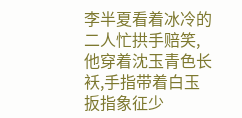李半夏看着冰冷的二人忙拱手赔笑,他穿着沈玉青色长袄,手指带着白玉扳指象征少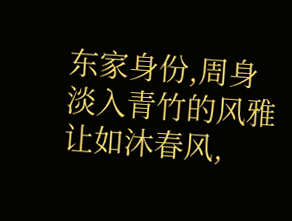东家身份,周身淡入青竹的风雅让如沐春风,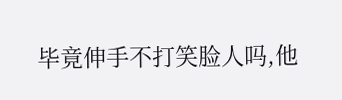毕竟伸手不打笑脸人吗,他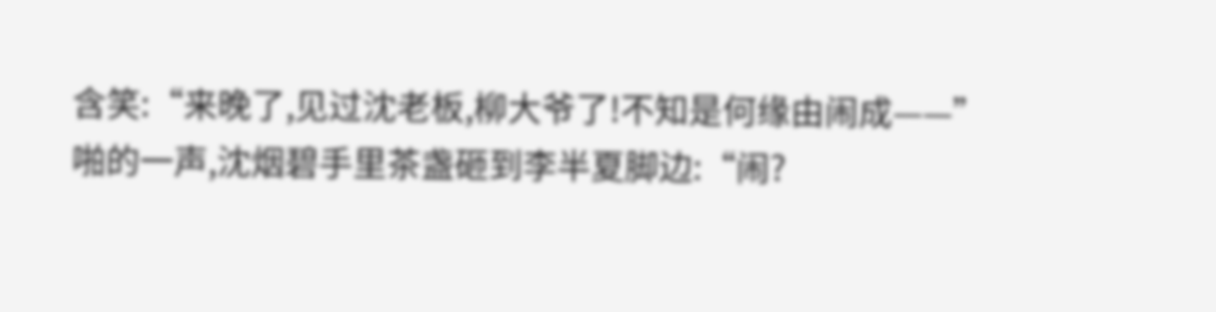含笑:“来晚了,见过沈老板,柳大爷了!不知是何缘由闹成——”
啪的一声,沈烟碧手里茶盏砸到李半夏脚边:“闹?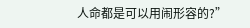人命都是可以用闹形容的?”